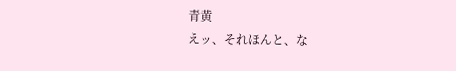青黄
えッ、それほんと、な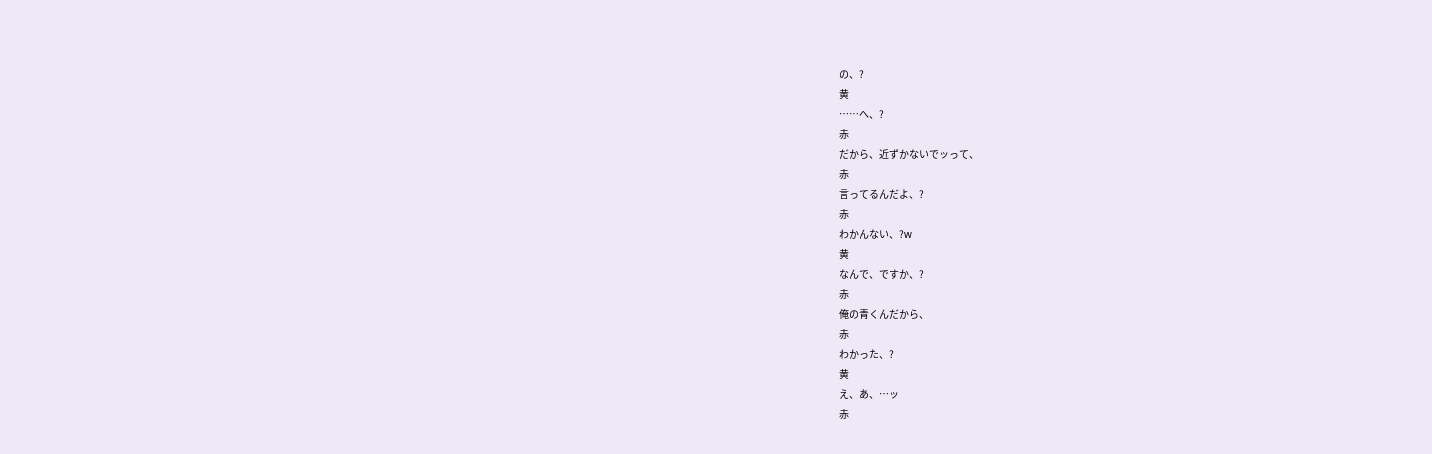の、?
黄
……へ、?
赤
だから、近ずかないでッって、
赤
言ってるんだよ、?
赤
わかんない、?w
黄
なんで、ですか、?
赤
俺の青くんだから、
赤
わかった、?
黄
え、あ、…ッ
赤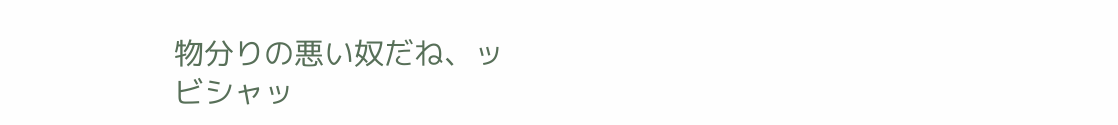物分りの悪い奴だね、ッ
ビシャッ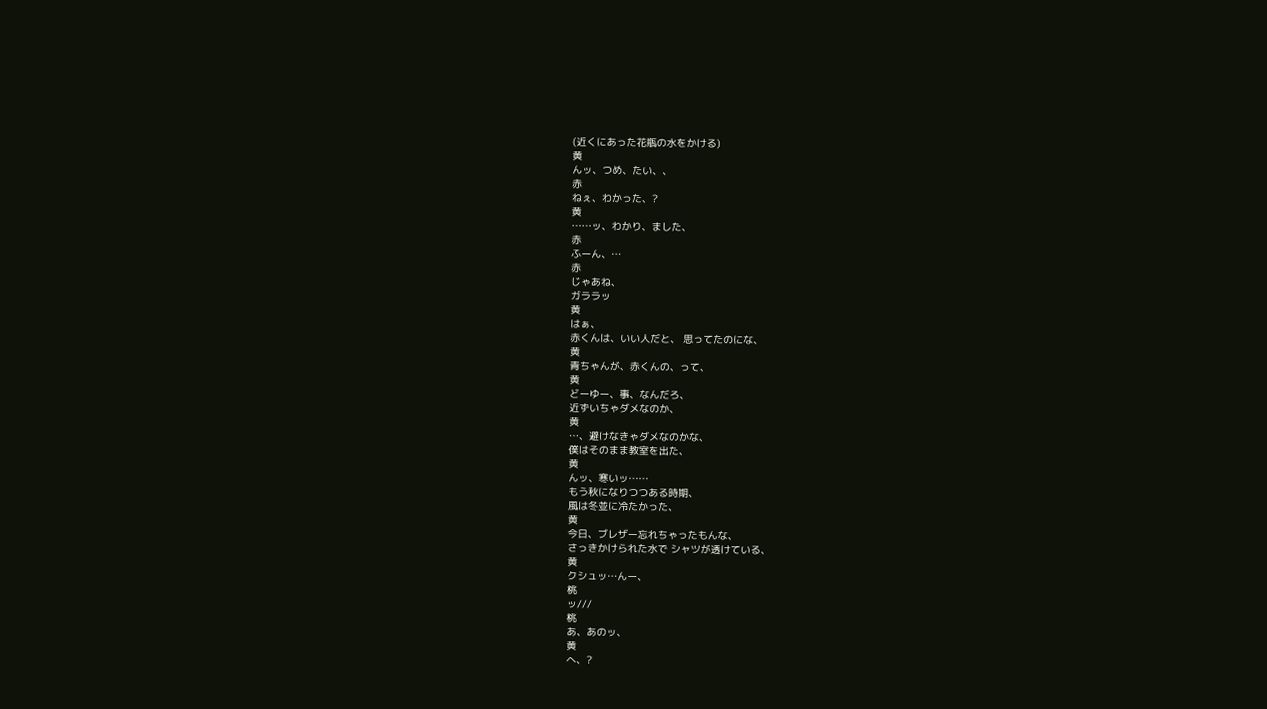(近くにあった花瓶の水をかける)
黄
んッ、つめ、たい、、
赤
ねぇ、わかった、?
黄
……ッ、わかり、ました、
赤
ふーん、…
赤
じゃあね、
ガララッ
黄
はぁ、
赤くんは、いい人だと、 思ってたのにな、
黄
青ちゃんが、赤くんの、って、
黄
どーゆー、事、なんだろ、
近ずいちゃダメなのか、
黄
…、避けなきゃダメなのかな、
僕はそのまま教室を出た、
黄
んッ、寒いッ……
もう秋になりつつある時期、
風は冬並に冷たかった、
黄
今日、ブレザー忘れちゃったもんな、
さっきかけられた水で シャツが透けている、
黄
クシュッ…んー、
桃
ッ///
桃
あ、あのッ、
黄
へ、?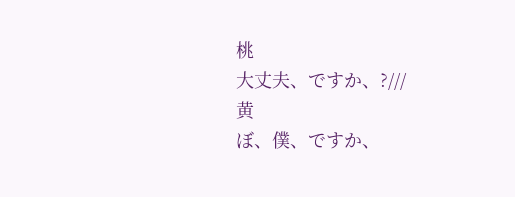桃
大丈夫、ですか、?///
黄
ぼ、僕、ですか、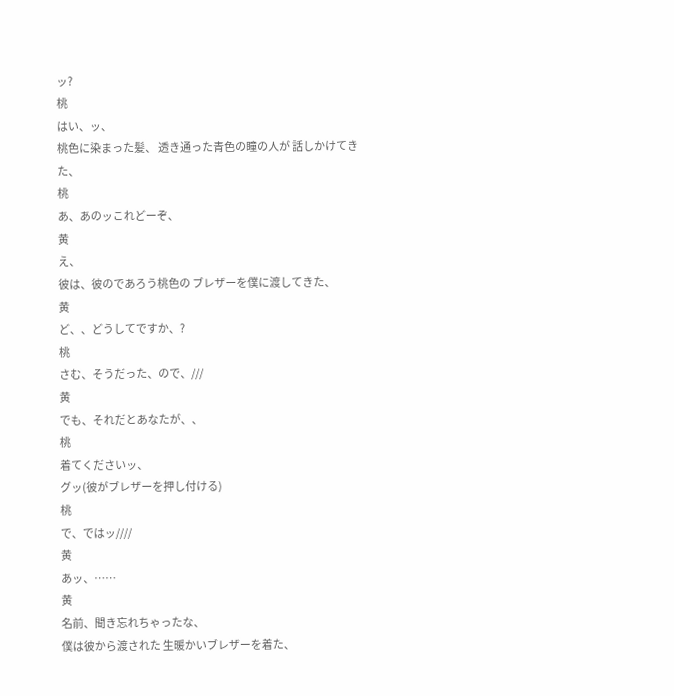ッ?
桃
はい、ッ、
桃色に染まった髪、 透き通った青色の瞳の人が 話しかけてきた、
桃
あ、あのッこれどーぞ、
黄
え、
彼は、彼のであろう桃色の ブレザーを僕に渡してきた、
黄
ど、、どうしてですか、?
桃
さむ、そうだった、ので、///
黄
でも、それだとあなたが、、
桃
着てくださいッ、
グッ(彼がブレザーを押し付ける)
桃
で、ではッ////
黄
あッ、……
黄
名前、聞き忘れちゃったな、
僕は彼から渡された 生暖かいブレザーを着た、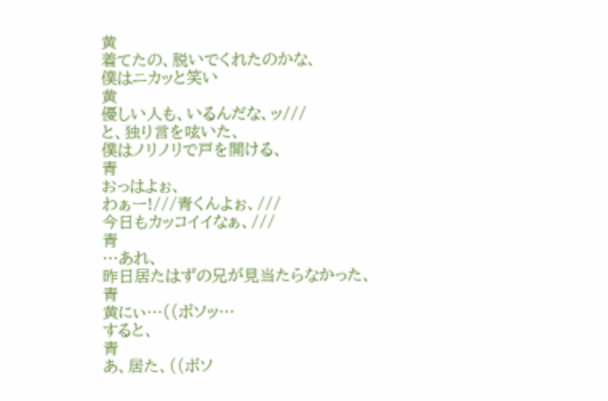黄
着てたの、脱いでくれたのかな、
僕はニカッと笑い
黄
優しい人も、いるんだな、ッ///
と、独り言を呟いた、
僕はノリノリで戸を開ける、
青
おっはよぉ、
わぁー!///青くんよぉ、///
今日もカッコイイなぁ、///
青
…あれ、
昨日居たはずの兄が見当たらなかった、
青
黄にぃ…((ボソッ…
すると、
青
あ、居た、((ボソ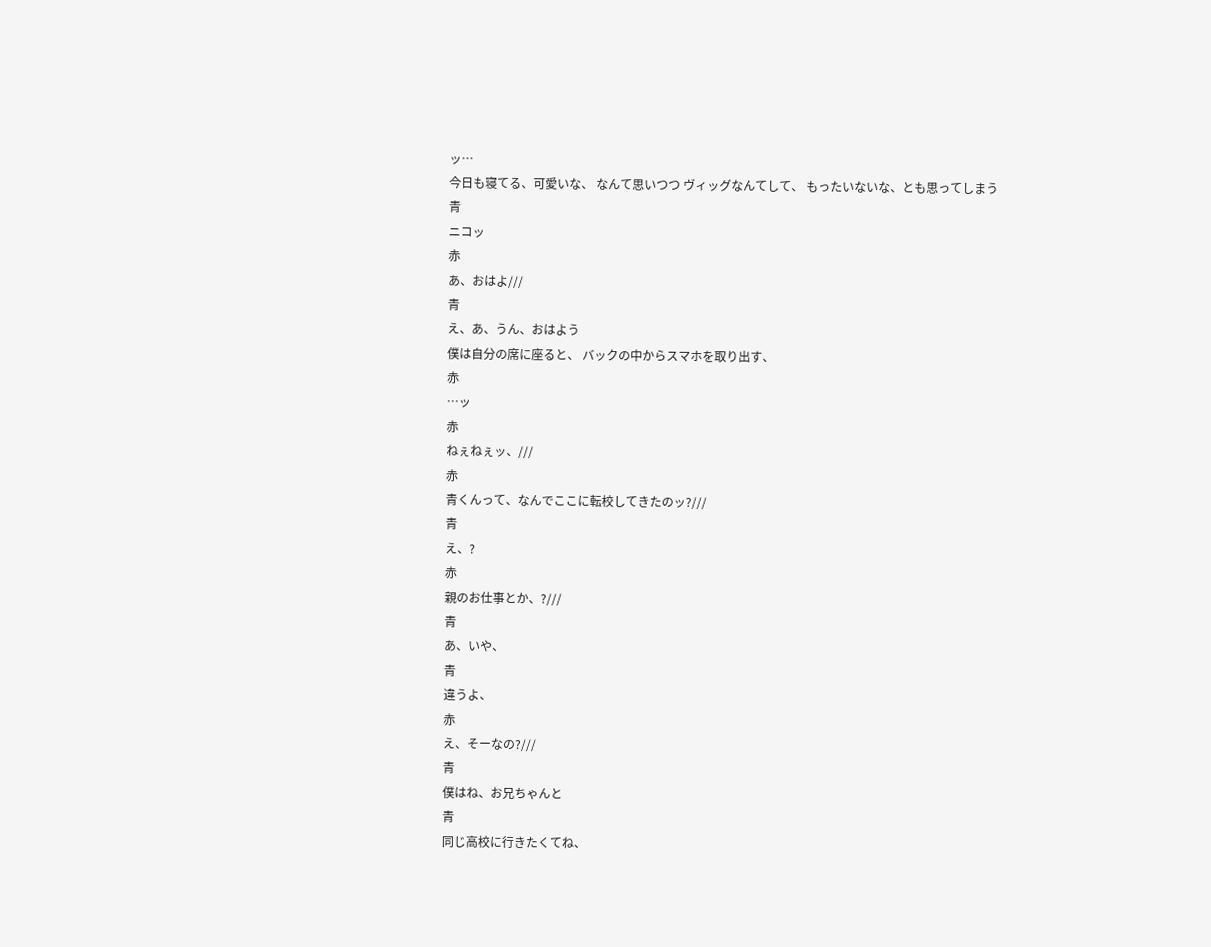ッ…
今日も寝てる、可愛いな、 なんて思いつつ ヴィッグなんてして、 もったいないな、とも思ってしまう
青
ニコッ
赤
あ、おはよ///
青
え、あ、うん、おはよう
僕は自分の席に座ると、 バックの中からスマホを取り出す、
赤
…ッ
赤
ねぇねぇッ、///
赤
青くんって、なんでここに転校してきたのッ?///
青
え、?
赤
親のお仕事とか、?///
青
あ、いや、
青
違うよ、
赤
え、そーなの?///
青
僕はね、お兄ちゃんと
青
同じ高校に行きたくてね、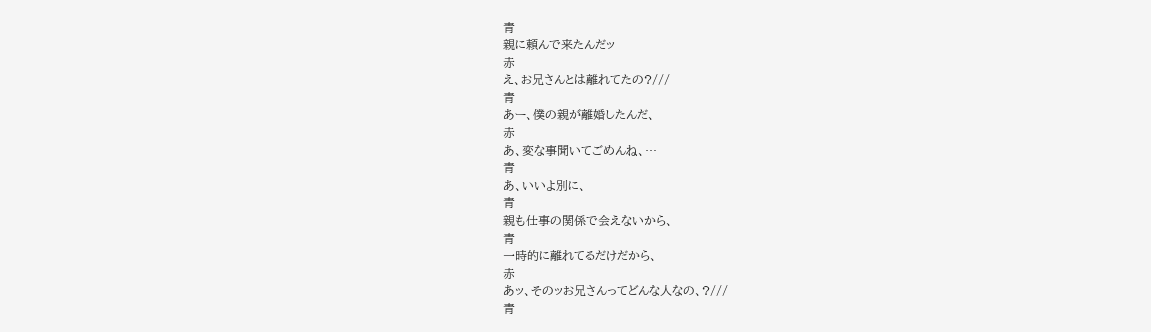青
親に頼んで来たんだッ
赤
え、お兄さんとは離れてたの?///
青
あー、僕の親が離婚したんだ、
赤
あ、変な事聞いてごめんね、…
青
あ、いいよ別に、
青
親も仕事の関係で会えないから、
青
一時的に離れてるだけだから、
赤
あッ、そのッお兄さんってどんな人なの、?///
青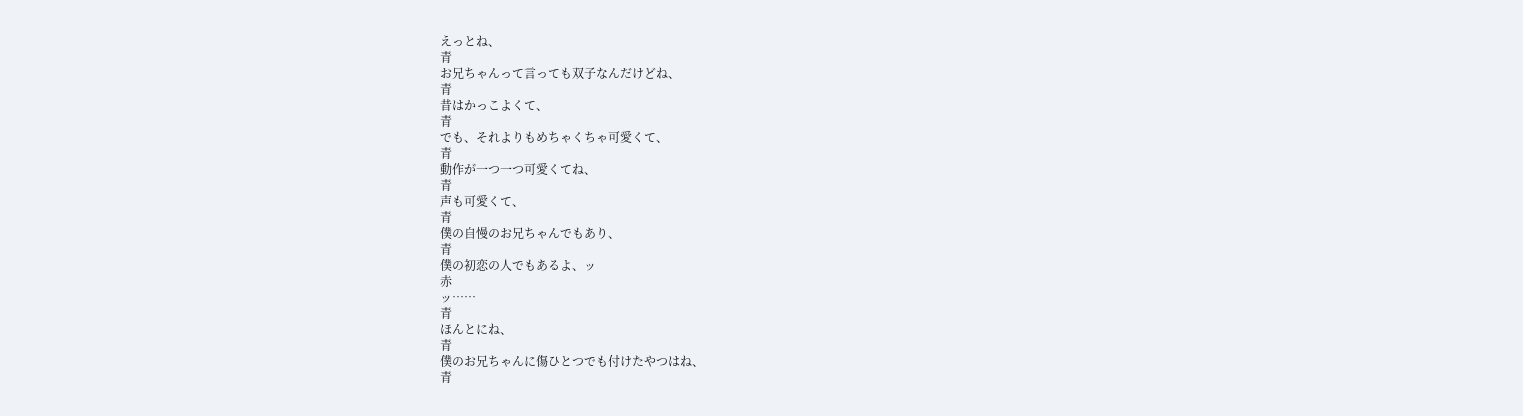えっとね、
青
お兄ちゃんって言っても双子なんだけどね、
青
昔はかっこよくて、
青
でも、それよりもめちゃくちゃ可愛くて、
青
動作が一つ一つ可愛くてね、
青
声も可愛くて、
青
僕の自慢のお兄ちゃんでもあり、
青
僕の初恋の人でもあるよ、ッ
赤
ッ……
青
ほんとにね、
青
僕のお兄ちゃんに傷ひとつでも付けたやつはね、
青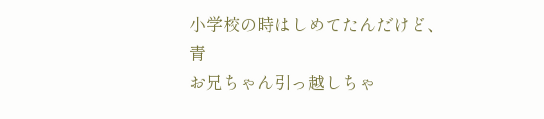小学校の時はしめてたんだけど、
青
お兄ちゃん引っ越しちゃ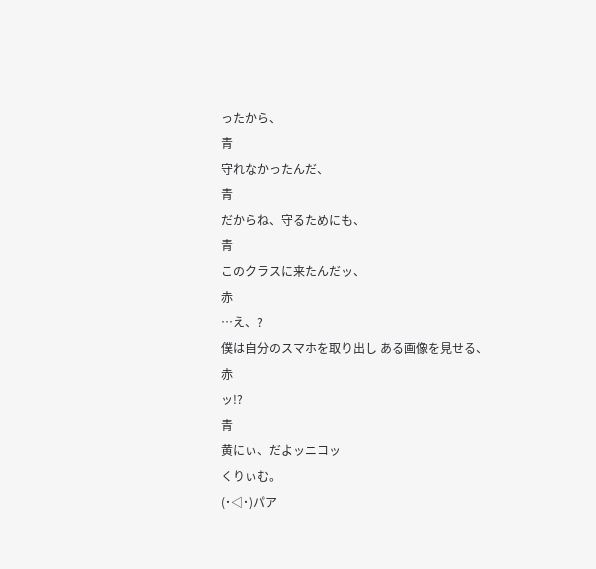ったから、
青
守れなかったんだ、
青
だからね、守るためにも、
青
このクラスに来たんだッ、
赤
…え、?
僕は自分のスマホを取り出し ある画像を見せる、
赤
ッ!?
青
黄にぃ、だよッニコッ
くりぃむ。
(˙◁˙)パア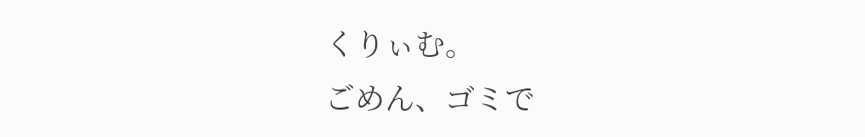くりぃむ。
ごめん、ゴミで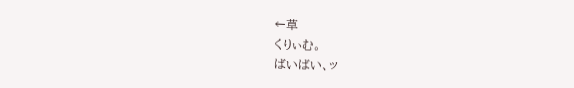←草
くりぃむ。
ばいばい、ッ